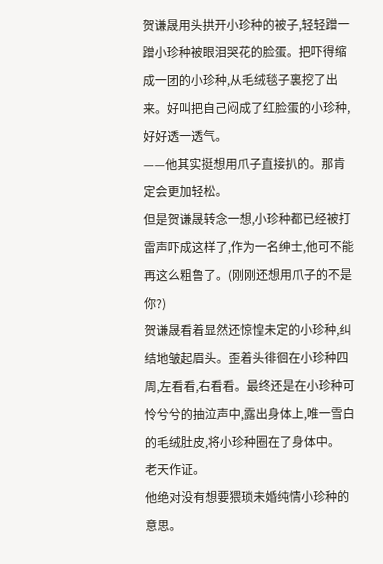贺谦晟用头拱开小珍种的被子,轻轻蹭一蹭小珍种被眼泪哭花的脸蛋。把吓得缩成一团的小珍种,从毛绒毯子裏挖了出来。好叫把自己闷成了红脸蛋的小珍种,好好透一透气。
——他其实挺想用爪子直接扒的。那肯定会更加轻松。
但是贺谦晟转念一想,小珍种都已经被打雷声吓成这样了,作为一名绅士,他可不能再这么粗鲁了。(刚刚还想用爪子的不是你?)
贺谦晟看着显然还惊惶未定的小珍种,纠结地皱起眉头。歪着头徘徊在小珍种四周,左看看,右看看。最终还是在小珍种可怜兮兮的抽泣声中,露出身体上,唯一雪白的毛绒肚皮,将小珍种圈在了身体中。
老天作证。
他绝对没有想要猥琐未婚纯情小珍种的意思。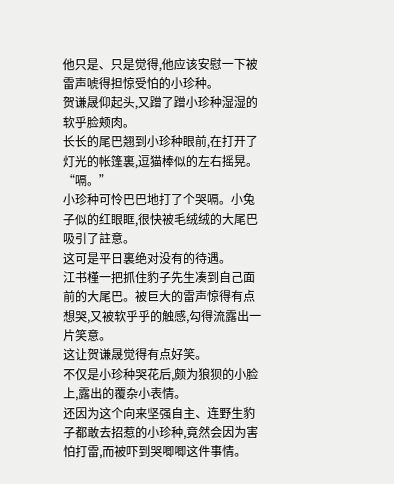他只是、只是觉得,他应该安慰一下被雷声唬得担惊受怕的小珍种。
贺谦晟仰起头,又蹭了蹭小珍种湿湿的软乎脸颊肉。
长长的尾巴翘到小珍种眼前,在打开了灯光的帐篷裏,逗猫棒似的左右摇晃。
“嗝。”
小珍种可怜巴巴地打了个哭嗝。小兔子似的红眼眶,很快被毛绒绒的大尾巴吸引了註意。
这可是平日裏绝对没有的待遇。
江书槿一把抓住豹子先生凑到自己面前的大尾巴。被巨大的雷声惊得有点想哭,又被软乎乎的触感,勾得流露出一片笑意。
这让贺谦晟觉得有点好笑。
不仅是小珍种哭花后,颇为狼狈的小脸上,露出的覆杂小表情。
还因为这个向来坚强自主、连野生豹子都敢去招惹的小珍种,竟然会因为害怕打雷,而被吓到哭唧唧这件事情。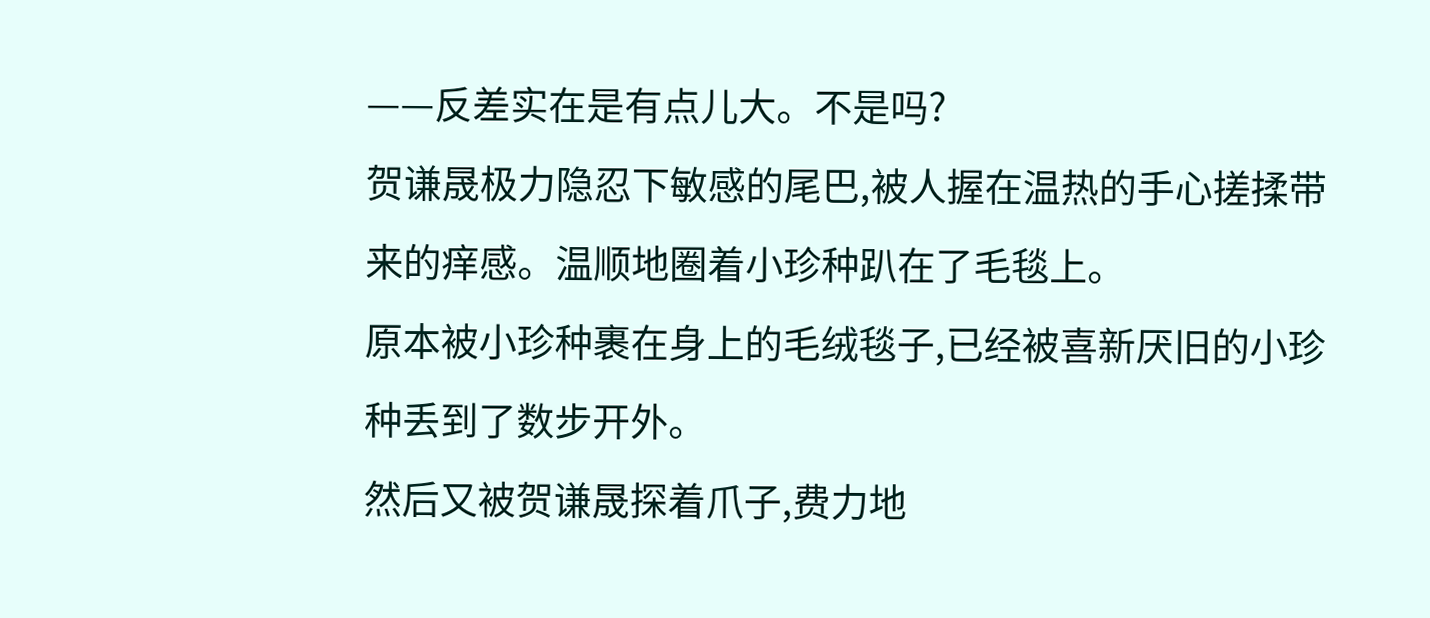——反差实在是有点儿大。不是吗?
贺谦晟极力隐忍下敏感的尾巴,被人握在温热的手心搓揉带来的痒感。温顺地圈着小珍种趴在了毛毯上。
原本被小珍种裹在身上的毛绒毯子,已经被喜新厌旧的小珍种丢到了数步开外。
然后又被贺谦晟探着爪子,费力地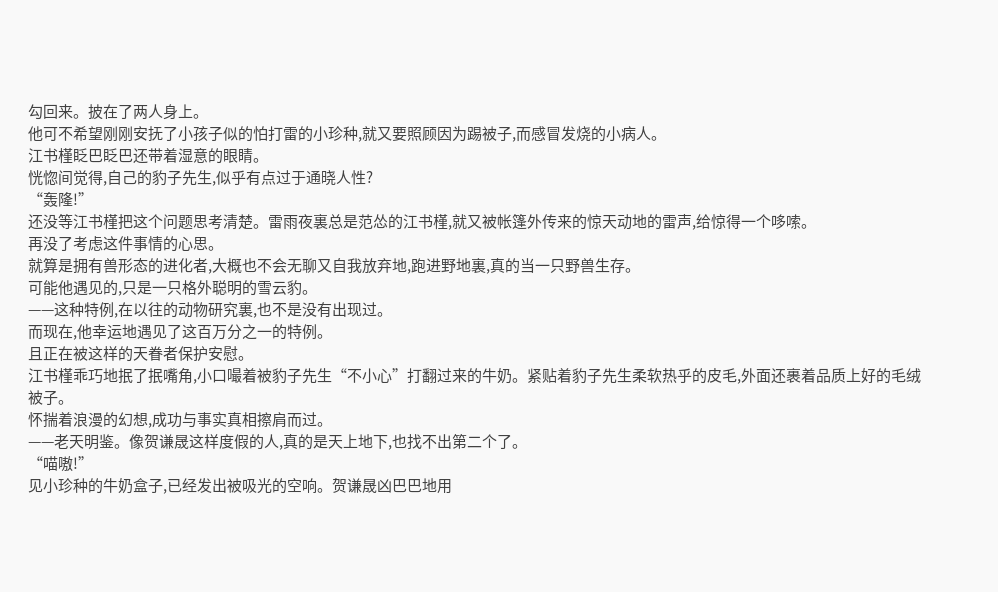勾回来。披在了两人身上。
他可不希望刚刚安抚了小孩子似的怕打雷的小珍种,就又要照顾因为踢被子,而感冒发烧的小病人。
江书槿眨巴眨巴还带着湿意的眼睛。
恍惚间觉得,自己的豹子先生,似乎有点过于通晓人性?
“轰隆!”
还没等江书槿把这个问题思考清楚。雷雨夜裏总是范怂的江书槿,就又被帐篷外传来的惊天动地的雷声,给惊得一个哆嗦。
再没了考虑这件事情的心思。
就算是拥有兽形态的进化者,大概也不会无聊又自我放弃地,跑进野地裏,真的当一只野兽生存。
可能他遇见的,只是一只格外聪明的雪云豹。
——这种特例,在以往的动物研究裏,也不是没有出现过。
而现在,他幸运地遇见了这百万分之一的特例。
且正在被这样的天眷者保护安慰。
江书槿乖巧地抿了抿嘴角,小口嘬着被豹子先生“不小心”打翻过来的牛奶。紧贴着豹子先生柔软热乎的皮毛,外面还裹着品质上好的毛绒被子。
怀揣着浪漫的幻想,成功与事实真相擦肩而过。
——老天明鉴。像贺谦晟这样度假的人,真的是天上地下,也找不出第二个了。
“喵嗷!”
见小珍种的牛奶盒子,已经发出被吸光的空响。贺谦晟凶巴巴地用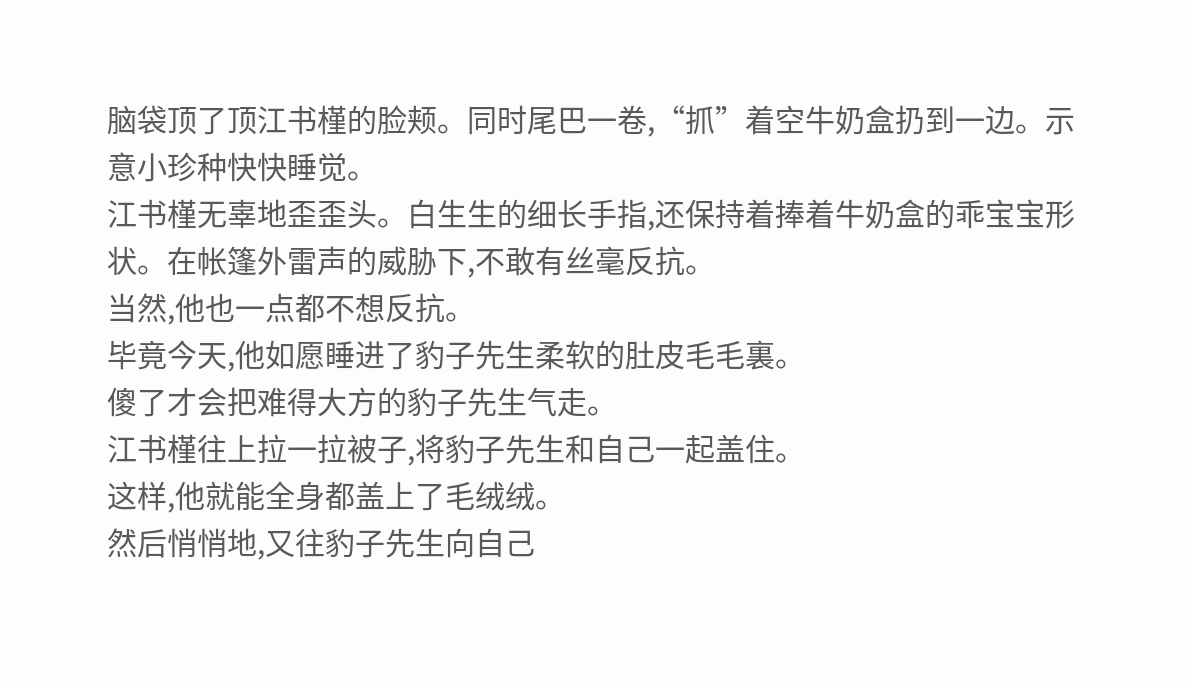脑袋顶了顶江书槿的脸颊。同时尾巴一卷,“抓”着空牛奶盒扔到一边。示意小珍种快快睡觉。
江书槿无辜地歪歪头。白生生的细长手指,还保持着捧着牛奶盒的乖宝宝形状。在帐篷外雷声的威胁下,不敢有丝毫反抗。
当然,他也一点都不想反抗。
毕竟今天,他如愿睡进了豹子先生柔软的肚皮毛毛裏。
傻了才会把难得大方的豹子先生气走。
江书槿往上拉一拉被子,将豹子先生和自己一起盖住。
这样,他就能全身都盖上了毛绒绒。
然后悄悄地,又往豹子先生向自己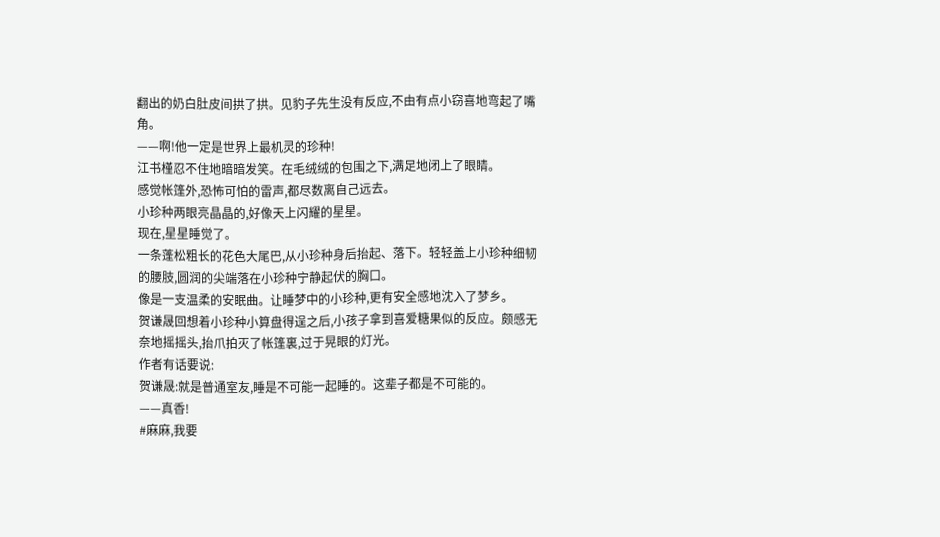翻出的奶白肚皮间拱了拱。见豹子先生没有反应,不由有点小窃喜地弯起了嘴角。
——啊!他一定是世界上最机灵的珍种!
江书槿忍不住地暗暗发笑。在毛绒绒的包围之下,满足地闭上了眼睛。
感觉帐篷外,恐怖可怕的雷声,都尽数离自己远去。
小珍种两眼亮晶晶的,好像天上闪耀的星星。
现在,星星睡觉了。
一条蓬松粗长的花色大尾巴,从小珍种身后抬起、落下。轻轻盖上小珍种细韧的腰肢,圆润的尖端落在小珍种宁静起伏的胸口。
像是一支温柔的安眠曲。让睡梦中的小珍种,更有安全感地沈入了梦乡。
贺谦晟回想着小珍种小算盘得逞之后,小孩子拿到喜爱糖果似的反应。颇感无奈地摇摇头,抬爪拍灭了帐篷裏,过于晃眼的灯光。
作者有话要说:
贺谦晟:就是普通室友,睡是不可能一起睡的。这辈子都是不可能的。
——真香!
#麻麻,我要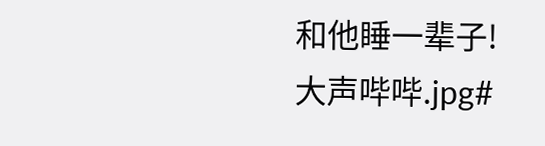和他睡一辈子!大声哔哔.jpg#